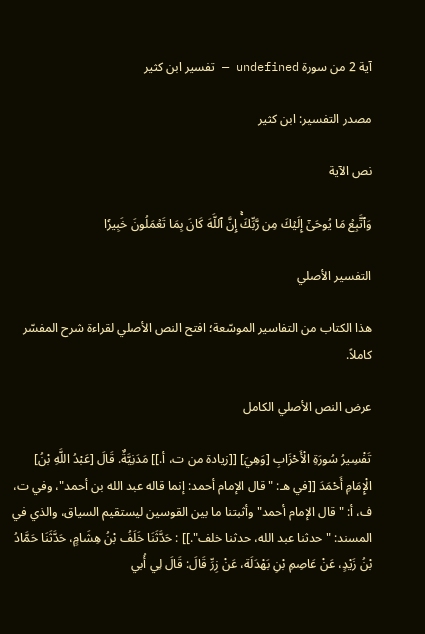آية 2 من سورة undefined — تفسير ابن كثير

مصدر التفسير: ابن كثير

نص الآية

وَٱتَّبِعۡ مَا يُوحَىٰٓ إِلَيۡكَ مِن رَّبِّكَۚ إِنَّ ٱللَّهَ كَانَ بِمَا تَعۡمَلُونَ خَبِيرٗا

التفسير الأصلي

هذا الكتاب من التفاسير الموسّعة؛ افتح النص الأصلي لقراءة شرح المفسّر كاملاً.

عرض النص الأصلي الكامل

تَفْسِيرُ سُورَةِ الْأَحْزَابِ [وَهِيَ] [[زيادة من ت، أ.]] مَدَنِيَّةٌ. قَالَ [عَبْدُ اللَّهِ بْنُ] الْإِمَامِ أَحْمَدَ [[في هـ: "قال الإمام أحمد: إنما قاله عبد الله بن أحمد"، وفي ت، ف، أ: "قال الإمام أحمد" وأثبتنا ما بين القوسين ليستقيم السياق، والذي في المسند: "حدثنا عبد الله، حدثنا خلف".]] : حَدَّثَنَا خَلَفُ بْنُ هِشَامٍ، حَدَّثَنَا حَمَّادُ بْنُ زَيْدٍ، عَنْ عَاصِمِ بْنِ بَهْدَلَة، عَنْ زِرِّ قَالَ: قَالَ لِي أُبي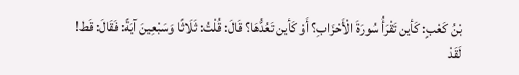بْنُ كَعْبٍ: كَأين تَقْرَأُ سُورَةَ الْأَحْزَابِ؟ أَوْ كَأين تَعُدُّهَا؟ قَالَ: قُلْتُ: ثَلَاثًا وَسَبْعِينَ آيَةً: فَقَالَ: قَط! لَقَدْ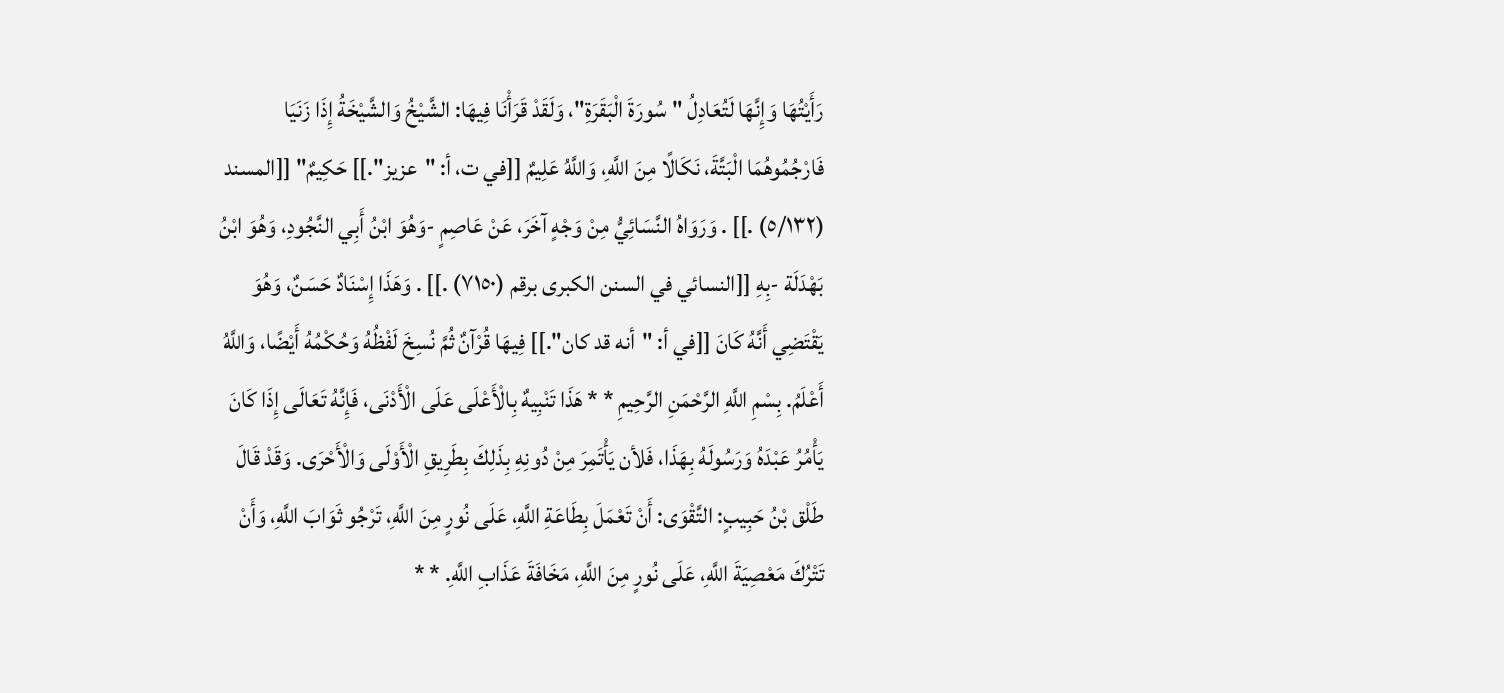رَأَيْتُهَا وَإِنَّهَا لَتُعَادِلُ "سُورَةَ الْبَقَرَةِ"، وَلَقَدْ قَرَأْنَا فِيهَا: الشَّيْخُ وَالشَّيْخَةُ إِذَا زَنَيَا فَارْجُمُوهُمَا الْبَتَّةَ، نَكَالًا مِنَ اللَّهِ، وَاللَّهُ عَلِيمٌ [[في ت، أ: "عزيز".]] حَكِيمٌ" [[المسند (٥/١٣٢) .]] . وَرَوَاهُ النَّسَائِيُّ مِنْ وَجْهٍ آخَرَ، عَنْ عَاصِمٍ -وَهُوَ ابْنُ أَبِي النَّجُودِ، وَهُوَ ابْنُ بَهْدَلَة -بِهِ [[النسائي في السنن الكبرى برقم (٧١٥٠) .]] . وَهَذَا إِسْنَادٌ حَسَنٌ، وَهُوَ يَقْتَضِي أَنَّهُ كَانَ [[في أ: "أنه قد كان".]] فِيهَا قُرْآنٌ ثُمَّ نُسِخَ لَفْظُهُ وَحُكْمُهُ أَيْضًا، وَاللَّهُ أَعْلَمُ. بِسْمِ اللَّهِ الرَّحْمَنِ الرَّحِيمِ * * هَذَا تَنْبِيهٌ بِالْأَعْلَى عَلَى الْأَدْنَى، فَإِنَّهُ تَعَالَى إِذَا كَانَ يَأْمُرُ عَبْدَهُ وَرَسُولَهُ بِهَذَا، فَلأن يَأْتَمِرَ مِنْ دُونِهِ بِذَلِكَ بِطَرِيقِ الْأَوْلَى وَالْأَحْرَى. وَقَدْ قَالَ طَلْق بْنُ حَبِيبٍ: التَّقْوَى: أَنْ تَعْمَلَ بِطَاعَةِ اللَّهِ، عَلَى نُورٍ مِنَ اللَّهِ، تَرْجُو ثَوَابَ اللَّهِ، وَأَنْ تَتْرُكَ مَعْصِيَةَ اللَّهِ، عَلَى نُورٍ مِنَ اللَّهِ، مَخَافَةَ عَذَابِ اللَّهِ. * *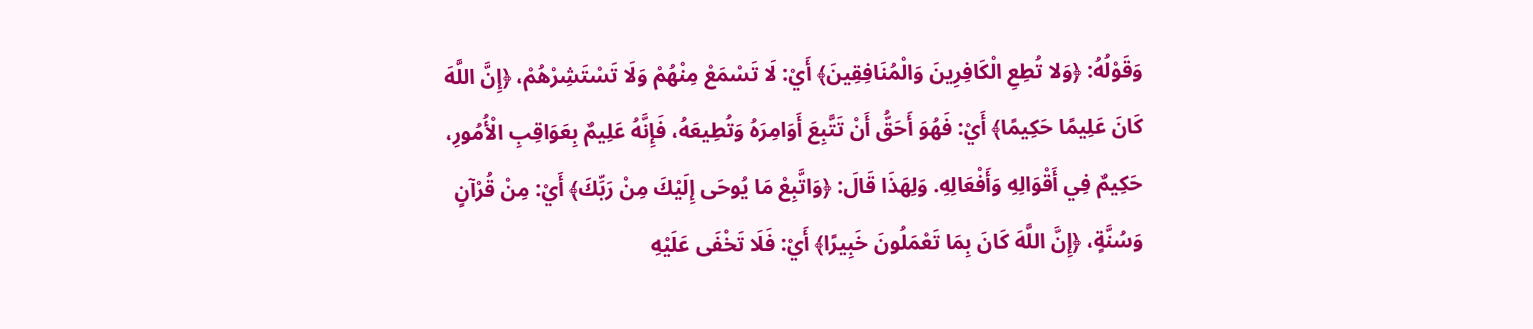وَقَوْلُهُ: ﴿وَلا تُطِعِ الْكَافِرِينَ وَالْمُنَافِقِينَ﴾ أَيْ: لَا تَسْمَعْ مِنْهُمْ وَلَا تَسْتَشِرْهُمْ، ﴿إِنَّ اللَّهَ كَانَ عَلِيمًا حَكِيمًا﴾ أَيْ: فَهُوَ أَحَقُّ أَنْ تَتَّبِعَ أَوَامِرَهُ وَتُطِيعَهُ، فَإِنَّهُ عَلِيمٌ بِعَوَاقِبِ الْأُمُورِ، حَكِيمٌ فِي أَقْوَالِهِ وَأَفْعَالِهِ. وَلِهَذَا قَالَ: ﴿وَاتَّبِعْ مَا يُوحَى إِلَيْكَ مِنْ رَبِّكَ﴾ أَيْ: مِنْ قُرْآنٍ وَسُنَّةٍ، ﴿إِنَّ اللَّهَ كَانَ بِمَا تَعْمَلُونَ خَبِيرًا﴾ أَيْ: فَلَا تَخْفَى عَلَيْهِ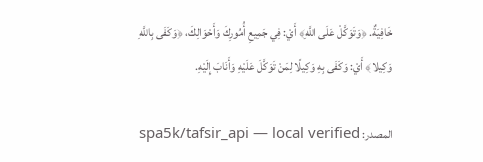خَافِيَةٌ. ﴿وَتَوَكَّلْ عَلَى اللَّهِ﴾ أَيْ: فِي جَمِيعِ أُمُورِكَ وَأَحْوَالِكَ، ﴿وَكَفَى بِاللَّهِ وَكِيلا﴾ أَيْ: وَكَفَى بِهِ وَكِيلًا لِمَنْ تَوَكَّلَ عَلَيْهِ وَأَنَابَ إِلَيْهِ.

المصدر: spa5k/tafsir_api — local verified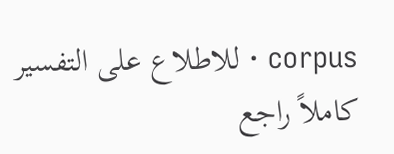corpus · للاطلاع على التفسير كاملاً راجع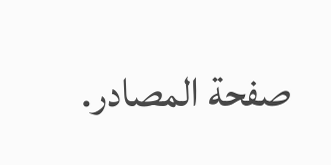صفحة المصادر.